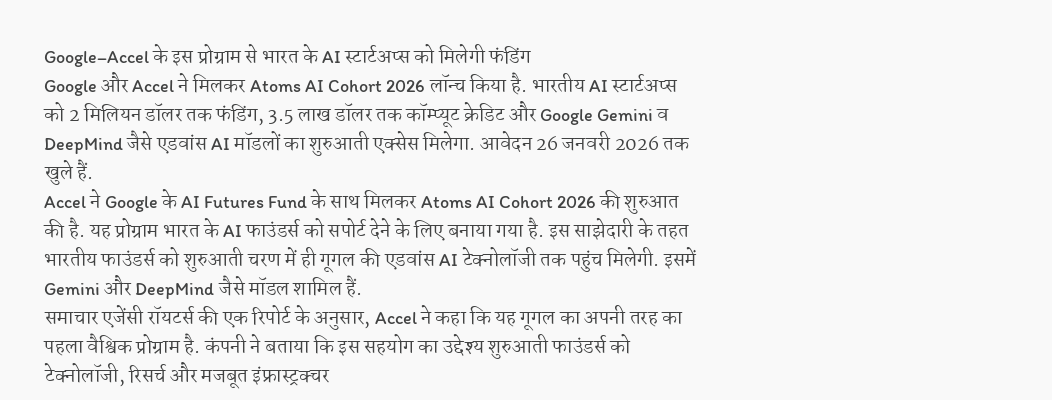Google–Accel के इस प्रोग्राम से भारत के AI स्टार्टअप्स को मिलेगी फंडिंग
Google और Accel ने मिलकर Atoms AI Cohort 2026 लॉन्च किया है. भारतीय AI स्टार्टअप्स को 2 मिलियन डॉलर तक फंडिंग, 3.5 लाख डॉलर तक कॉम्प्यूट क्रेडिट और Google Gemini व DeepMind जैसे एडवांस AI मॉडलों का शुरुआती एक्सेस मिलेगा. आवेदन 26 जनवरी 2026 तक खुले हैं.
Accel ने Google के AI Futures Fund के साथ मिलकर Atoms AI Cohort 2026 की शुरुआत की है. यह प्रोग्राम भारत के AI फाउंडर्स को सपोर्ट देने के लिए बनाया गया है. इस साझेदारी के तहत भारतीय फाउंडर्स को शुरुआती चरण में ही गूगल की एडवांस AI टेक्नोलॉजी तक पहुंच मिलेगी. इसमें Gemini और DeepMind जैसे मॉडल शामिल हैं.
समाचार एजेंसी रॉयटर्स की एक रिपोर्ट के अनुसार, Accel ने कहा कि यह गूगल का अपनी तरह का पहला वैश्विक प्रोग्राम है. कंपनी ने बताया कि इस सहयोग का उद्देश्य शुरुआती फाउंडर्स को टेक्नोलॉजी, रिसर्च और मजबूत इंफ्रास्ट्रक्चर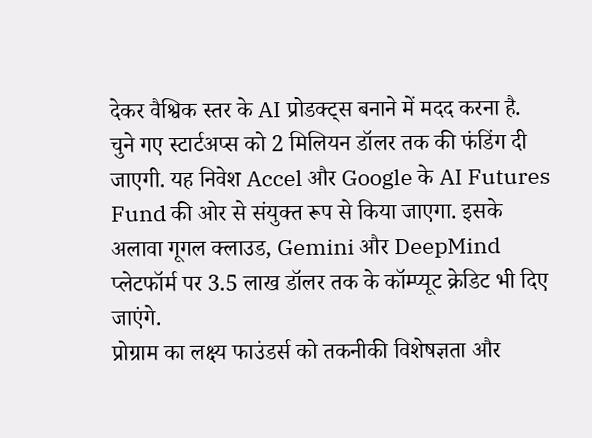देकर वैश्विक स्तर के AI प्रोडक्ट्स बनाने में मदद करना है.
चुने गए स्टार्टअप्स को 2 मिलियन डॉलर तक की फंडिंग दी जाएगी. यह निवेश Accel और Google के AI Futures Fund की ओर से संयुक्त रूप से किया जाएगा. इसके अलावा गूगल क्लाउड, Gemini और DeepMind प्लेटफॉर्म पर 3.5 लाख डॉलर तक के कॉम्प्यूट क्रेडिट भी दिए जाएंगे.
प्रोग्राम का लक्ष्य फाउंडर्स को तकनीकी विशेषज्ञता और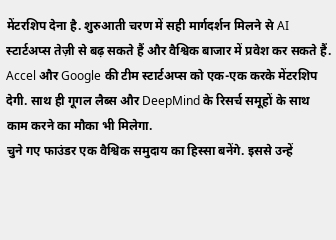मेंटरशिप देना है. शुरुआती चरण में सही मार्गदर्शन मिलने से AI स्टार्टअप्स तेज़ी से बढ़ सकते हैं और वैश्विक बाजार में प्रवेश कर सकते हैं. Accel और Google की टीम स्टार्टअप्स को एक-एक करके मेंटरशिप देगी. साथ ही गूगल लैब्स और DeepMind के रिसर्च समूहों के साथ काम करने का मौका भी मिलेगा.
चुने गए फाउंडर एक वैश्विक समुदाय का हिस्सा बनेंगे. इससे उन्हें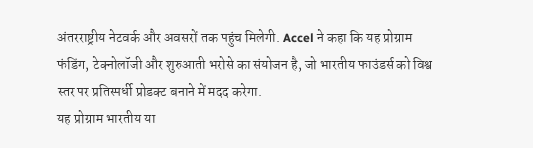अंतरराष्ट्रीय नेटवर्क और अवसरों तक पहुंच मिलेगी. Accel ने कहा कि यह प्रोग्राम फंडिंग, टेक्नोलॉजी और शुरुआती भरोसे का संयोजन है, जो भारतीय फाउंडर्स को विश्व स्तर पर प्रतिस्पर्धी प्रोडक्ट बनाने में मदद करेगा.
यह प्रोग्राम भारतीय या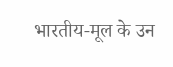भारतीय-मूल के उन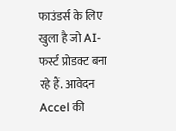फाउंडर्स के लिए खुला है जो AI-फर्स्ट प्रोडक्ट बना रहे हैं. आवेदन Accel की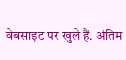वेबसाइट पर खुले हैं. अंतिम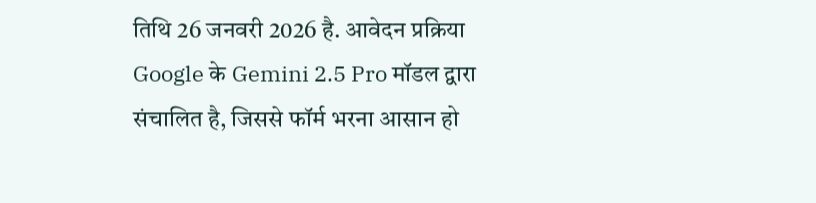तिथि 26 जनवरी 2026 है. आवेदन प्रक्रिया Google के Gemini 2.5 Pro मॉडल द्वारा संचालित है, जिससे फॉर्म भरना आसान हो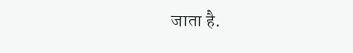जाता है.